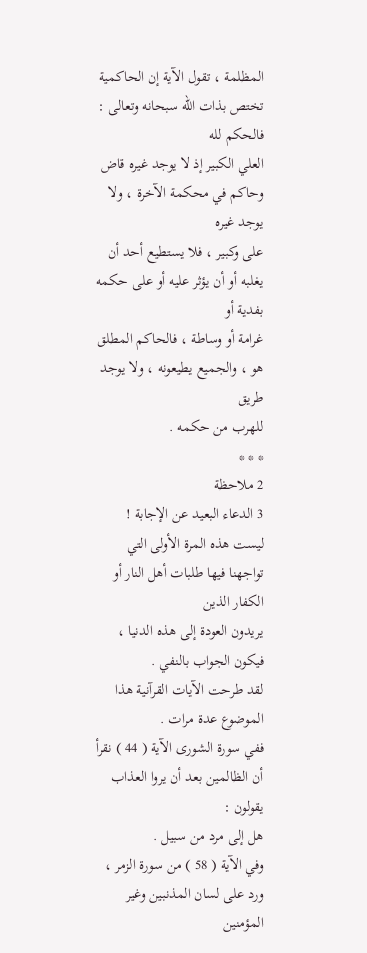المظلمة ، تقول الآية إن الحاكمية تختص بذات الله سبحانه وتعالى : فالحكم لله
العلي الكبير إذ لا يوجد غيره قاض وحاكم في محكمة الآخرة ، ولا يوجد غيره
على وكبير ، فلا يستطيع أحد أن يغلبه أو أن يؤثر عليه أو على حكمه بفدية أو
غرامة أو وساطة ، فالحاكم المطلق هو ، والجميع يطيعونه ، ولا يوجد طريق
للهرب من حكمه .
* * *
2 ملاحظة
3 الدعاء البعيد عن الإجابة !
ليست هذه المرة الأولى التي تواجهنا فيها طلبات أهل النار أو الكفار الذين
يريدون العودة إلى هذه الدنيا ، فيكون الجواب بالنفي .
لقد طرحت الآيات القرآنية هذا الموضوع عدة مرات .
ففي سورة الشورى الآية ( 44 ) نقرأ أن الظالمين بعد أن يروا العذاب يقولون :
هل إلى مرد من سبيل .
وفي الآية ( 58 ) من سورة الزمر ، ورد على لسان المذنبين وغير المؤمنين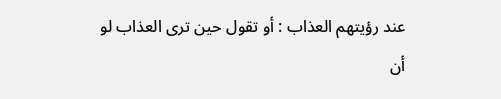عند رؤيتهم العذاب : أو تقول حين ترى العذاب لو أن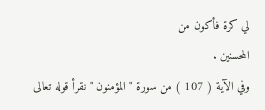لي كرة فأكون من
المحسنين .
وفي الآية ( 107 ) من سورة " المؤمنون " نقرأ قوله تعالى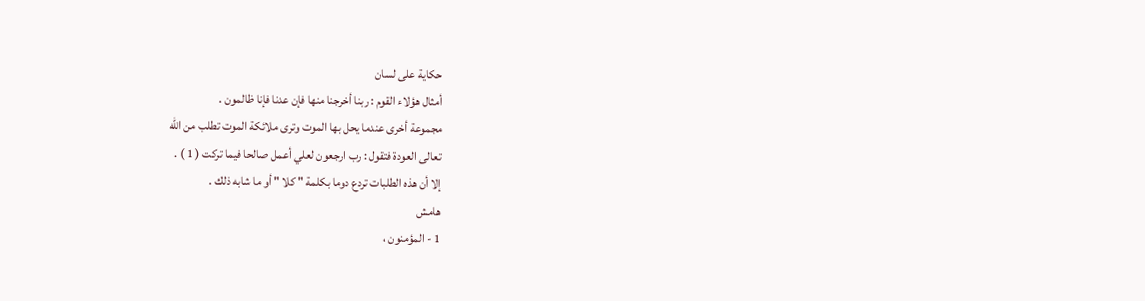حكاية على لسان
أمثال هؤلاء القوم : ربنا أخرجنا منها فإن عدنا فإنا ظالمون .
مجموعة أخرى عندما يحل بها الموت وترى ملائكة الموت تطلب من الله
تعالى العودة فتقول : رب ارجعون لعلي أعمل صالحا فيما تركت ( 1 ) .
إلا أن هذه الطلبات تردع دوما بكلمة " كلا " أو ما شابه ذلك .
هامش
1 - المؤمنون ،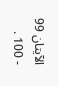الآيتان 99 - 100 .